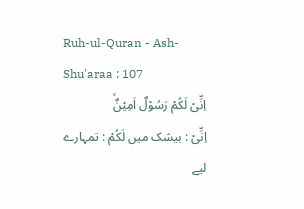Ruh-ul-Quran - Ash-Shu'araa : 107
اِنِّیْ لَكُمْ رَسُوْلٌ اَمِیْنٌۙ
اِنِّىْ : بیشک میں لَكُمْ : تمہارے لیے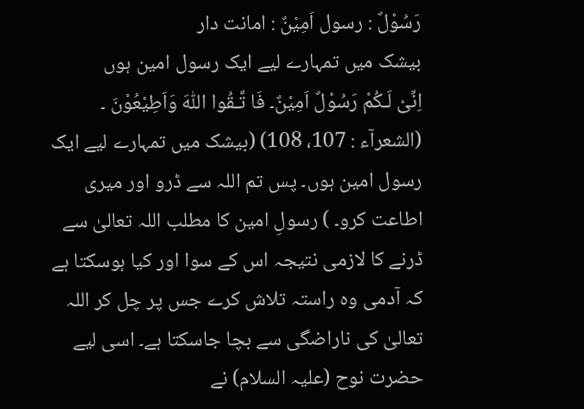رَسُوْلٌ : رسول اَمِيْنٌ : امانت دار
بیشک میں تمہارے لیے ایک رسول امین ہوں
اِنِّیْ لَـکُمْ رَسُوْلٌ اَمِیْنٌ۔ فَا تَّـقُوا اللّٰہَ وَاَطِیْعُوْنَ ۔ (الشعرآء : 107، 108) (بیشک میں تمہارے لیے ایک رسول امین ہوں۔ پس تم اللہ سے ڈرو اور میری اطاعت کرو۔ ) رسولِ امین کا مطلب اللہ تعالیٰ سے ڈرنے کا لازمی نتیجہ اس کے سوا اور کیا ہوسکتا ہے کہ آدمی وہ راستہ تلاش کرے جس پر چل کر اللہ تعالیٰ کی ناراضگی سے بچا جاسکتا ہے۔ اسی لیے حضرت نوح (علیہ السلام) نے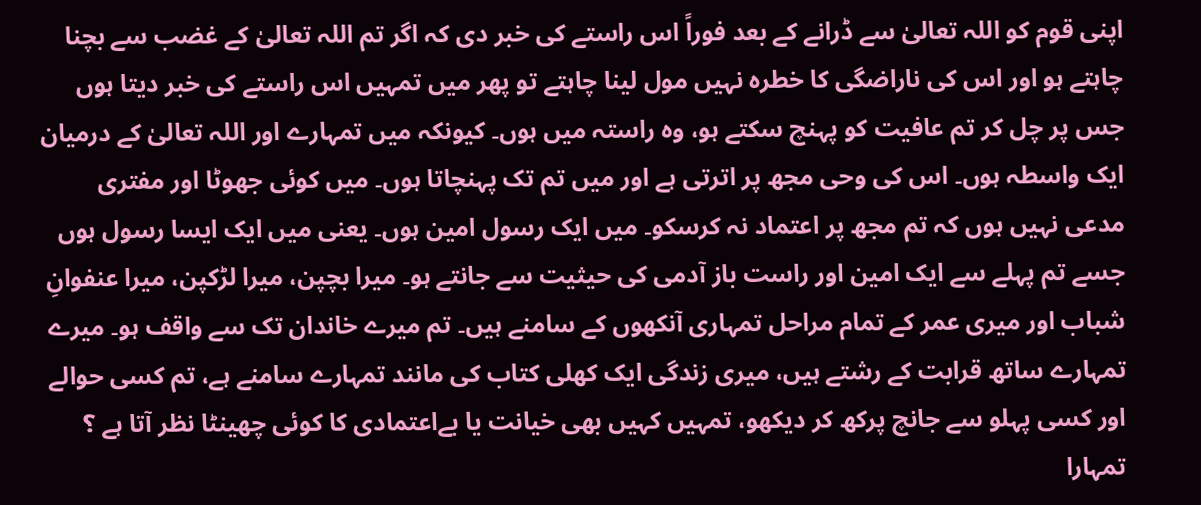اپنی قوم کو اللہ تعالیٰ سے ڈرانے کے بعد فوراً اس راستے کی خبر دی کہ اگر تم اللہ تعالیٰ کے غضب سے بچنا چاہتے ہو اور اس کی ناراضگی کا خطرہ نہیں مول لینا چاہتے تو پھر میں تمہیں اس راستے کی خبر دیتا ہوں جس پر چل کر تم عافیت کو پہنچ سکتے ہو، وہ راستہ میں ہوں۔ کیونکہ میں تمہارے اور اللہ تعالیٰ کے درمیان ایک واسطہ ہوں۔ اس کی وحی مجھ پر اترتی ہے اور میں تم تک پہنچاتا ہوں۔ میں کوئی جھوٹا اور مفتری مدعی نہیں ہوں کہ تم مجھ پر اعتماد نہ کرسکو۔ میں ایک رسول امین ہوں۔ یعنی میں ایک ایسا رسول ہوں جسے تم پہلے سے ایک امین اور راست باز آدمی کی حیثیت سے جانتے ہو۔ میرا بچپن، میرا لڑکپن، میرا عنفوانِ شباب اور میری عمر کے تمام مراحل تمہاری آنکھوں کے سامنے ہیں۔ تم میرے خاندان تک سے واقف ہو۔ میرے تمہارے ساتھ قرابت کے رشتے ہیں، میری زندگی ایک کھلی کتاب کی مانند تمہارے سامنے ہے، تم کسی حوالے اور کسی پہلو سے جانچ پرکھ کر دیکھو، تمہیں کہیں بھی خیانت یا بےاعتمادی کا کوئی چھینٹا نظر آتا ہے ؟ تمہارا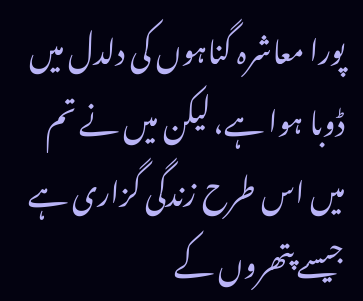پورا معاشرہ گناہوں کی دلدل میں ڈوبا ہوا ہے، لیکن میں نے تم میں اس طرح زندگی گزاری ہے جیسے پتھروں کے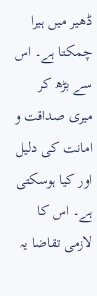ڈھیر میں ہیرا چمکتا ہے۔ اس سے بڑھ کر میری صداقت و امانت کی دلیل اور کیا ہوسکتی ہے۔ اس کا لازمی تقاضا یہ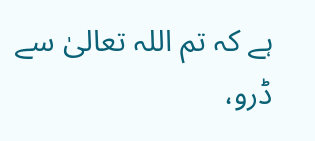ہے کہ تم اللہ تعالیٰ سے ڈرو،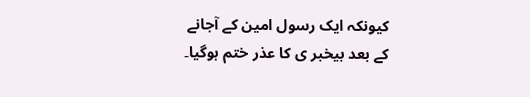کیونکہ ایک رسول امین کے آجانے کے بعد بیخبر ی کا عذر ختم ہوگیا۔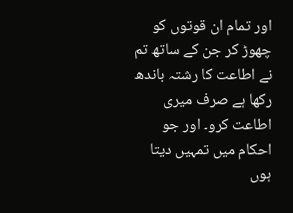اور تمام ان قوتوں کو چھوڑ کر جن کے ساتھ تم نے اطاعت کا رشتہ باندھ رکھا ہے صرف میری اطاعت کرو۔ اور جو احکام میں تمہیں دیتا ہوں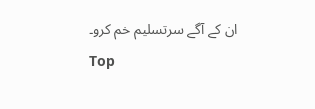ان کے آگے سرتسلیم خم کرو۔
Top